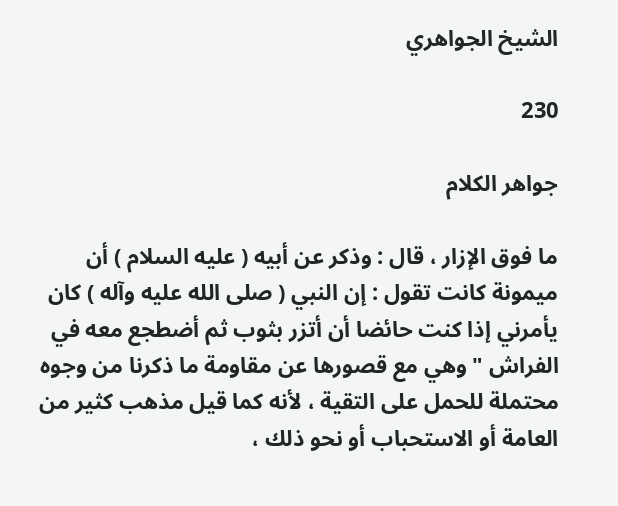الشيخ الجواهري

230

جواهر الكلام

ما فوق الإزار ، قال : وذكر عن أبيه ( عليه السلام ) أن ميمونة كانت تقول : إن النبي ( صلى الله عليه وآله ) كان يأمرني إذا كنت حائضا أن أتزر بثوب ثم أضطجع معه في الفراش " وهي مع قصورها عن مقاومة ما ذكرنا من وجوه محتملة للحمل على التقية ، لأنه كما قيل مذهب كثير من العامة أو الاستحباب أو نحو ذلك ،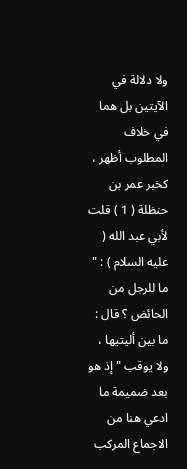ولا دلالة في الآيتين بل هما في خلاف المطلوب أظهر ، كخبر عمر بن حنظلة ( 1 ) قلت لأبي عبد الله ( عليه السلام ) : " ما للرجل من الحائض ؟ قال : ما بين أليتيها ، ولا يوقب " إذ هو بعد ضميمة ما ادعي هنا من الاجماع المركب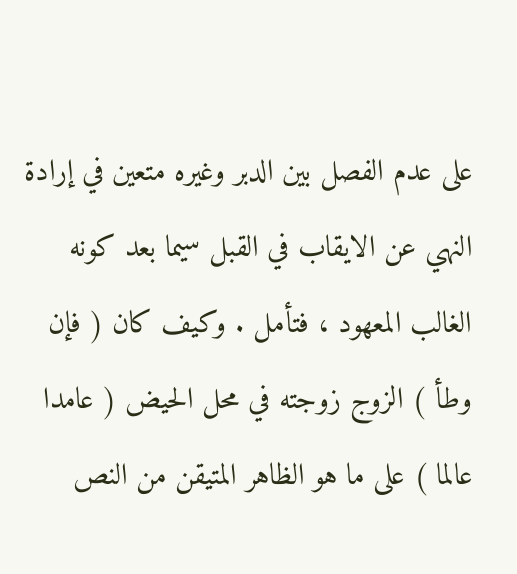على عدم الفصل بين الدبر وغيره متعين في إرادة النهي عن الايقاب في القبل سيما بعد كونه الغالب المعهود ، فتأمل . وكيف كان ( فإن وطأ ) الزوج زوجته في محل الحيض ( عامدا عالما ) على ما هو الظاهر المتيقن من النص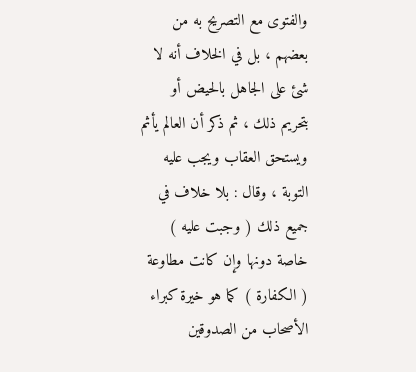والفتوى مع التصريح به من بعضهم ، بل في الخلاف أنه لا شئ على الجاهل بالحيض أو بتحريم ذلك ، ثم ذكر أن العالم يأثم ويستحق العقاب ويجب عليه التوبة ، وقال : بلا خلاف في جميع ذلك ( وجبت عليه ) خاصة دونها وإن كانت مطاوعة ( الكفارة ) كما هو خيرة كبراء الأصحاب من الصدوقين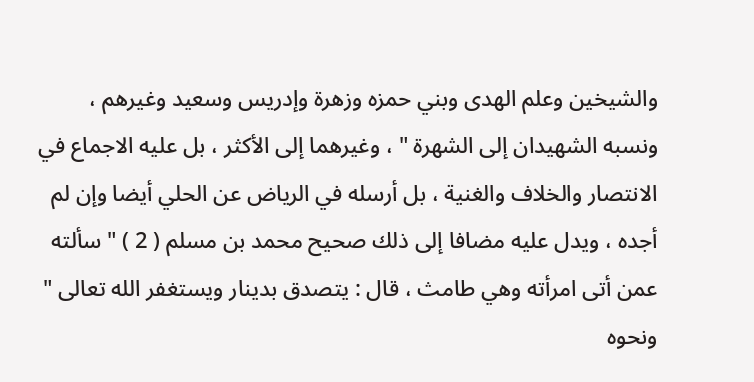والشيخين وعلم الهدى وبني حمزه وزهرة وإدريس وسعيد وغيرهم ، ونسبه الشهيدان إلى الشهرة " ، وغيرهما إلى الأكثر ، بل عليه الاجماع في الانتصار والخلاف والغنية ، بل أرسله في الرياض عن الحلي أيضا وإن لم أجده ، ويدل عليه مضافا إلى ذلك صحيح محمد بن مسلم ( 2 ) " سألته عمن أتى امرأته وهي طامث ، قال : يتصدق بدينار ويستغفر الله تعالى " ونحوه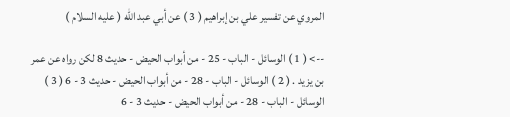المروي عن تفسير علي بن إبراهيم ( 3 ) عن أبي عبد الله ( عليه السلام )

--> ( 1 ) الوسائل - الباب - 25 - من أبواب الحيض - حديث 8 لكن رواه عن عمر بن يزيد . ( 2 ) الوسائل - الباب - 28 - من أبواب الحيض - حديث 3 - 6 ( 3 ) الوسائل - الباب - 28 - من أبواب الحيض - حديث 3 - 6